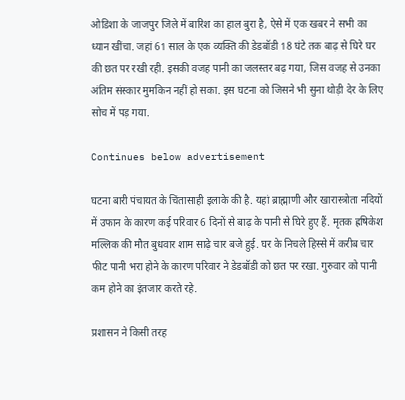ओडिशा के जाजपुर जिले में बारिश का हाल बुरा है, ऐसे में एक खबर ने सभी का ध्यान खींचा. जहां 61 साल के एक व्यक्ति की डेडबॉडी 18 घंटे तक बाढ़ से घिरे घर की छत पर रखी रही. इसकी वजह पानी का जलस्तर बढ़ गया, जिस वजह से उनका अंतिम संस्कार मुमकिन नहीं हो सका. इस घटना को जिसने भी सुना थोड़ी देर के लिए सोच में पड़ गया.

Continues below advertisement

घटना बारी पंचायत के चिंतासाही इलाके की है. यहां ब्राह्माणी और खारास्त्रोता नदियों में उफान के कारण कई परिवार 6 दिनों से बाढ़ के पानी से घिरे हुए हैं. मृतक ह्रषिकेश मल्लिक की मौत बुधवार शाम साढ़े चार बजे हुई. घर के निचले हिस्से में करीब चार फीट पानी भरा होने के कारण परिवार ने डेडबॉडी को छत पर रखा. गुरुवार को पानी कम होने का इंतजार करते रहे.

प्रशासन ने किसी तरह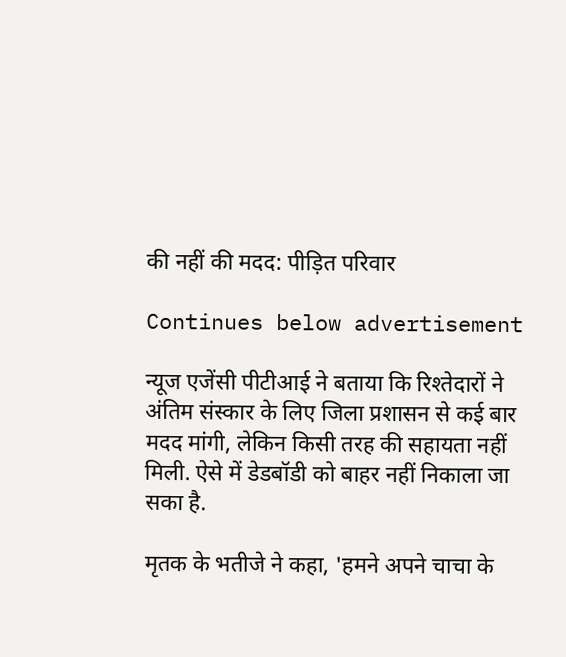की नहीं की मदद: पीड़ित परिवार

Continues below advertisement

न्यूज एजेंसी पीटीआई ने बताया कि रिश्तेदारों ने अंतिम संस्कार के लिए जिला प्रशासन से कई बार मदद मांगी, लेकिन किसी तरह की सहायता नहीं मिली. ऐसे में डेडबॉडी को बाहर नहीं निकाला जा सका है.

मृतक के भतीजे ने कहा, 'हमने अपने चाचा के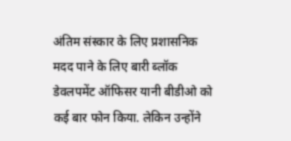अंतिम संस्कार के लिए प्रशासनिक मदद पाने के लिए बारी ब्लॉक डेवलपमेंट ऑफिसर यानी बीडीओ को कई बार फोन किया. लेकिन उन्होंने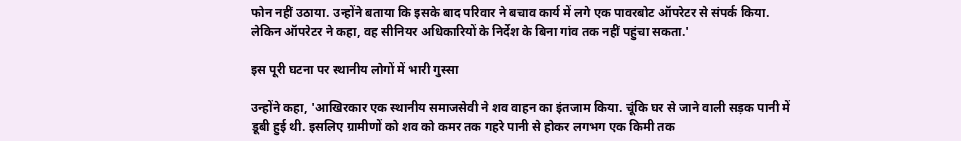फोन नहीं उठाया. उन्होंने बताया कि इसके बाद परिवार ने बचाव कार्य में लगे एक पावरबोट ऑपरेटर से संपर्क किया. लेकिन ऑपरेटर ने कहा, वह सीनियर अधिकारियों के निर्देश के बिना गांव तक नहीं पहुंचा सकता.'

इस पूरी घटना पर स्थानीय लोगों में भारी गुस्सा

उन्होंने कहा, 'आखिरकार एक स्थानीय समाजसेवी ने शव वाहन का इंतजाम किया. चूंकि घर से जाने वाली सड़क पानी में डूबी हुई थी. इसलिए ग्रामीणों को शव को कमर तक गहरे पानी से होकर लगभग एक किमी तक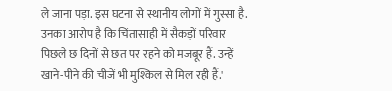ले जाना पड़ा. इस घटना से स्थानीय लोगों में गुस्सा है. उनका आरोप है कि चिंतासाही में सैकड़ों परिवार पिछले छ दिनों से छत पर रहने को मजबूर हैं. उन्हें खाने-पीने की चीजें भी मुश्किल से मिल रही हैं.'